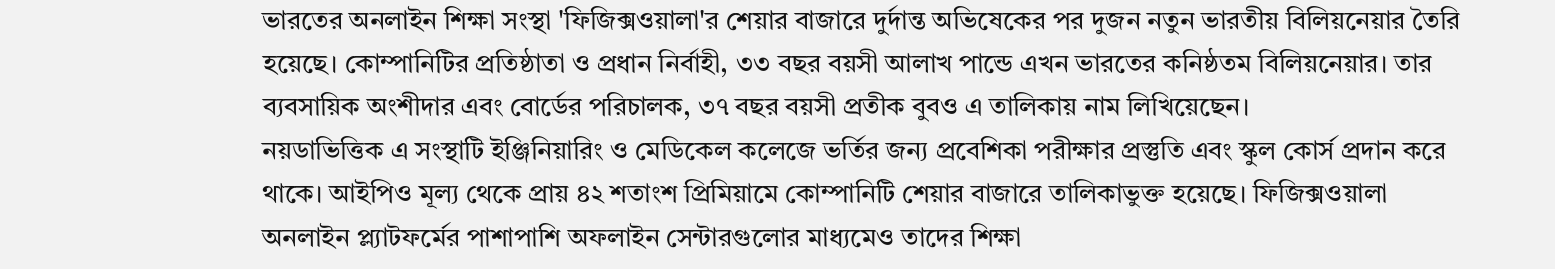ভারতের অনলাইন শিক্ষা সংস্থা 'ফিজিক্সওয়ালা'র শেয়ার বাজারে দুর্দান্ত অভিষেকের পর দুজন নতুন ভারতীয় বিলিয়নেয়ার তৈরি হয়েছে। কোম্পানিটির প্রতিষ্ঠাতা ও প্রধান নির্বাহী, ৩৩ বছর বয়সী আলাখ পান্ডে এখন ভারতের কনিষ্ঠতম বিলিয়নেয়ার। তার ব্যবসায়িক অংশীদার এবং বোর্ডের পরিচালক, ৩৭ বছর বয়সী প্রতীক বুবও এ তালিকায় নাম লিখিয়েছেন।
নয়ডাভিত্তিক এ সংস্থাটি ইঞ্জিনিয়ারিং ও মেডিকেল কলেজে ভর্তির জন্য প্রবেশিকা পরীক্ষার প্রস্তুতি এবং স্কুল কোর্স প্রদান করে থাকে। আইপিও মূল্য থেকে প্রায় ৪২ শতাংশ প্রিমিয়ামে কোম্পানিটি শেয়ার বাজারে তালিকাভুক্ত হয়েছে। ফিজিক্সওয়ালা অনলাইন প্ল্যাটফর্মের পাশাপাশি অফলাইন সেন্টারগুলোর মাধ্যমেও তাদের শিক্ষা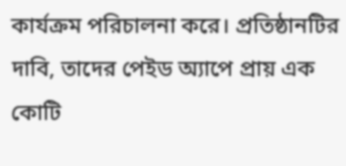কার্যক্রম পরিচালনা করে। প্রতিষ্ঠানটির দাবি, তাদের পেইড অ্যাপে প্রায় এক কোটি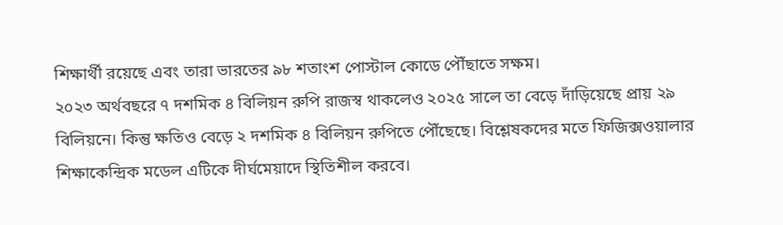শিক্ষার্থী রয়েছে এবং তারা ভারতের ৯৮ শতাংশ পোস্টাল কোডে পৌঁছাতে সক্ষম।
২০২৩ অর্থবছরে ৭ দশমিক ৪ বিলিয়ন রুপি রাজস্ব থাকলেও ২০২৫ সালে তা বেড়ে দাঁড়িয়েছে প্রায় ২৯ বিলিয়নে। কিন্তু ক্ষতিও বেড়ে ২ দশমিক ৪ বিলিয়ন রুপিতে পৌঁছেছে। বিশ্লেষকদের মতে ফিজিক্সওয়ালার শিক্ষাকেন্দ্রিক মডেল এটিকে দীর্ঘমেয়াদে স্থিতিশীল করবে।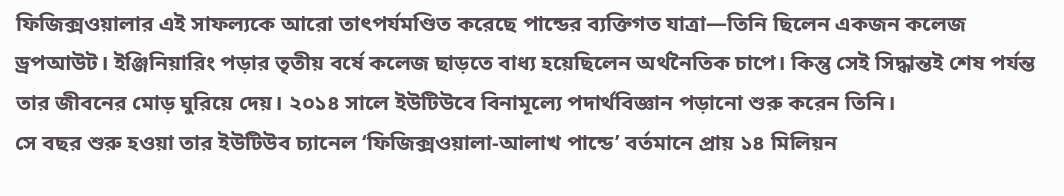ফিজিক্সওয়ালার এই সাফল্যকে আরো তাৎপর্যমণ্ডিত করেছে পান্ডের ব্যক্তিগত যাত্রা—তিনি ছিলেন একজন কলেজ ড্রপআউট। ইঞ্জিনিয়ারিং পড়ার তৃতীয় বর্ষে কলেজ ছাড়তে বাধ্য হয়েছিলেন অর্থনৈতিক চাপে। কিন্তু সেই সিদ্ধান্তই শেষ পর্যন্ত তার জীবনের মোড় ঘুরিয়ে দেয়। ২০১৪ সালে ইউটিউবে বিনামূল্যে পদার্থবিজ্ঞান পড়ানো শুরু করেন তিনি।
সে বছর শুরু হওয়া তার ইউটিউব চ্যানেল ‘ফিজিক্সওয়ালা-আলাখ পান্ডে’ বর্তমানে প্রায় ১৪ মিলিয়ন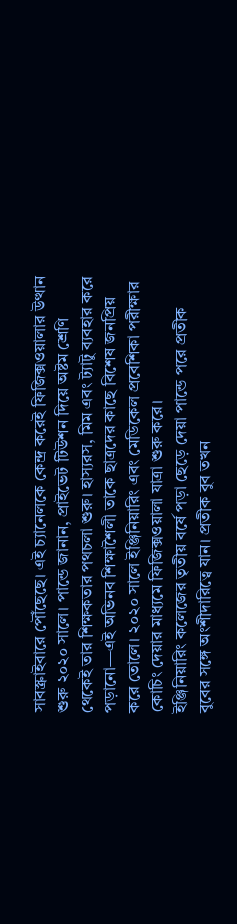সাবস্ক্রাইবারে পৌঁছেছে। এই চ্যানেলকে কেন্দ্র করেই ফিজিক্সওয়ালার উত্থান শুরু ২০২০ সালে। পান্ডে জানান, প্রাইভেট টিউশন দিয়ে অষ্টম শ্রেণি থেকেই তার শিক্ষকতার পথচলা শুরু। হাস্যরস, মিম এবং ট্যাটু ব্যবহার করে পড়ানো—এই অভিনব শিক্ষাশৈলী তাকে ছাত্রদের কাছে বিশেষ জনপ্রিয় করে তোলে। ২০২০ সালে ইঞ্জিনিয়ারিং এবং মেডিকেল প্রবেশিকা পরীক্ষার কোচিং দেয়ার মাধ্যমে ফিজিক্সওয়ালা যাত্রা শুরু করে।
ইঞ্জিনিয়ারিং কলেজের তৃতীয় বর্ষে পড়া ছেড়ে দেয়া পান্ডে পরে প্রতীক বুবের সঙ্গে অংশীদারিত্বে যান। প্রতীক বুব তখন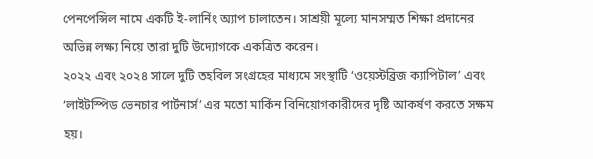পেনপেন্সিল নামে একটি ই-লার্নিং অ্যাপ চালাতেন। সাশ্রয়ী মূল্যে মানসম্মত শিক্ষা প্রদানের অভিন্ন লক্ষ্য নিয়ে তারা দুটি উদ্যোগকে একত্রিত করেন।
২০২২ এবং ২০২৪ সালে দুটি তহবিল সংগ্রহের মাধ্যমে সংস্থাটি ‘ওয়েস্টব্রিজ ক্যাপিটাল’ এবং ‘লাইটস্পিড ভেনচার পার্টনার্স’ এর মতো মার্কিন বিনিয়োগকারীদের দৃষ্টি আকর্ষণ করতে সক্ষম হয়।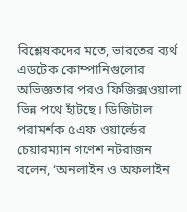বিশ্লেষকদের মতে, ভারতের ব্যর্থ এডটেক কোম্পানিগুলোর অভিজ্ঞতার পরও ফিজিক্সওয়ালা ভিন্ন পথে হাঁটছে। ডিজিটাল পরামর্শক ৫এফ ওয়ার্ল্ডের চেয়ারম্যান গণেশ নটরাজন বলেন, ‘অনলাইন ও অফলাইন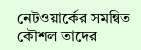নেটওয়ার্কের সমন্বিত কৌশল তাদের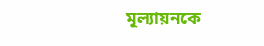মূল্যায়নকে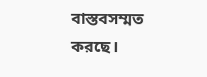বাস্তবসম্মত করছে।